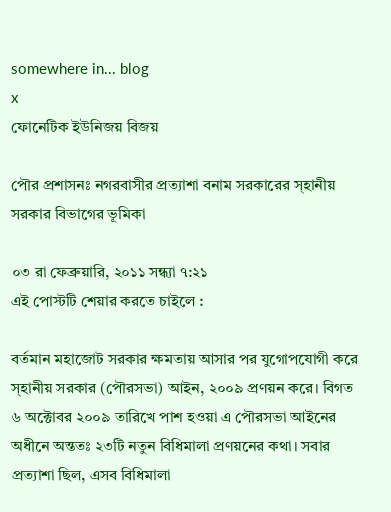somewhere in... blog
x
ফোনেটিক ইউনিজয় বিজয়

পৌর প্রশাসনঃ নগরবাসীর প্রত্যাশা বনাম সরকারের স্হানীয় সরকার বিভাগের ভূমিকা

০৩ রা ফেব্রুয়ারি, ২০১১ সন্ধ্যা ৭:২১
এই পোস্টটি শেয়ার করতে চাইলে :

বর্তমান মহাজোট সরকার ক্ষমতায় আসার পর যুগোপযোগী করে স্হানীয় সরকার (পৌরসভা) আইন, ২০০৯ প্রণয়ন করে। বিগত ৬ অক্টোবর ২০০৯ তারিখে পাশ হওয়া এ পৌরসভা আইনের অধীনে অন্ততঃ ২৩টি নতুন বিধিমালা প্রণয়নের কথা। সবার প্রত্যাশা ছিল, এসব বিধিমালা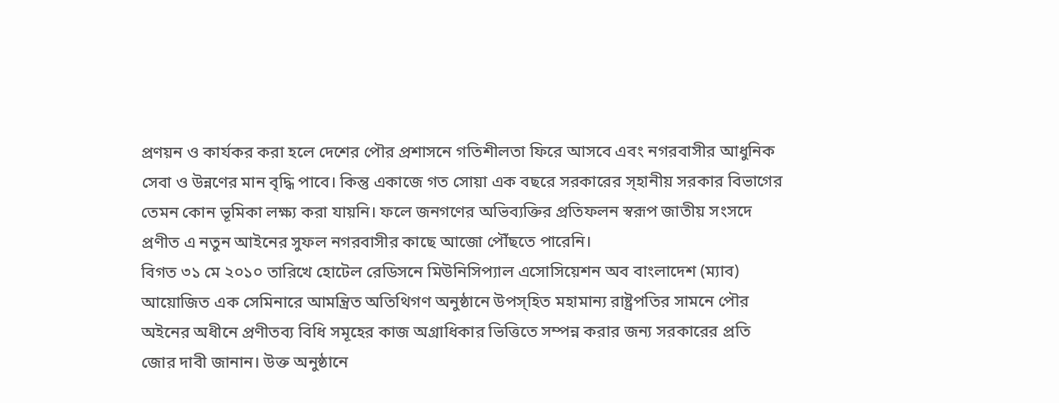প্রণয়ন ও কার্যকর করা হলে দেশের পৌর প্রশাসনে গতিশীলতা ফিরে আসবে এবং নগরবাসীর আধুনিক সেবা ও উন্নণের মান বৃদ্ধি পাবে। কিন্তু একাজে গত সোয়া এক বছরে সরকারের স্হানীয় সরকার বিভাগের তেমন কোন ভূমিকা লক্ষ্য করা যায়নি। ফলে জনগণের অভিব্যক্তির প্রতিফলন স্বরূপ জাতীয় সংসদে প্রণীত এ নতুন আইনের সুফল নগরবাসীর কাছে আজো পৌঁছতে পারেনি।
বিগত ৩১ মে ২০১০ তারিখে হোটেল রেডিসনে মিউনিসিপ্যাল এসোসিয়েশন অব বাংলাদেশ (ম্যাব) আয়োজিত এক সেমিনারে আমন্ত্রিত অতিথিগণ অনুষ্ঠানে উপস্হিত মহামান্য রাষ্ট্রপতির সামনে পৌর অইনের অধীনে প্রণীতব্য বিধি সমূহের কাজ অগ্রাধিকার ভিত্তিতে সম্পন্ন করার জন্য সরকারের প্রতি জোর দাবী জানান। উক্ত অনুষ্ঠানে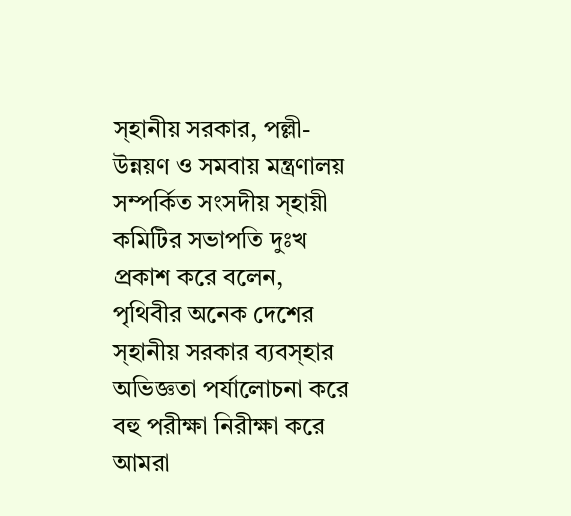স্হানীয় সরকার, পল্লী-উন্নয়ণ ও সমবায় মন্ত্রণালয় সম্পর্কিত সংসদীয় স্হায়ী কমিটির সভাপতি দুঃখ প্রকাশ করে বলেন, পৃথিবীর অনেক দেশের স্হানীয় সরকার ব্যবস্হার অভিজ্ঞতা পর্যালোচনা করে বহু পরীক্ষা নিরীক্ষা করে আমরা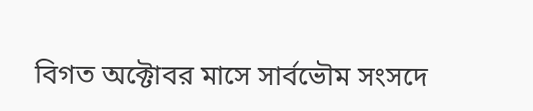বিগত অক্টোবর মাসে সার্বভৌম সংসদে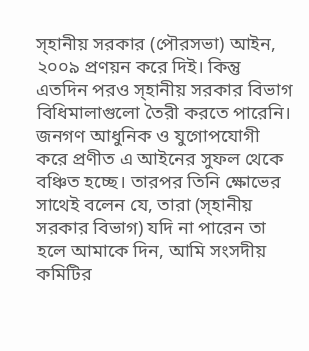স্হানীয় সরকার (পৌরসভা) আইন, ২০০৯ প্রণয়ন করে দিই। কিন্তু এতদিন পরও স্হানীয় সরকার বিভাগ বিধিমালাগুলো তৈরী করতে পারেনি। জনগণ আধুনিক ও যুগোপযোগী করে প্রণীত এ আইনের সুফল থেকে বঞ্চিত হচ্ছে। তারপর তিনি ক্ষোভের সাথেই বলেন যে, তারা (স্হানীয় সরকার বিভাগ) যদি না পারেন তা হলে আমাকে দিন, আমি সংসদীয় কমিটির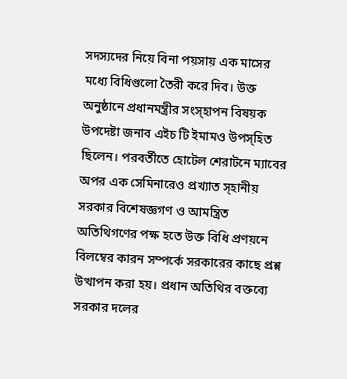সদস্যদের নিয়ে বিনা পয়সায় এক মাসের মধ্যে বিধিগুলো তৈরী করে দিব। উক্ত অনুষ্ঠানে প্রধানমন্ত্রীর সংস্হাপন বিষয়ক উপদেষ্টা জনাব এইচ টি ইমামও উপস্হিত ছিলেন। পরবর্তীতে হোটেল শেরাটনে ম্যাবের অপর এক সেমিনারেও প্রখ্যাত স্হানীয় সরকার বিশেষজ্ঞগণ ও আমন্ত্রিত অতিথিগণের পক্ষ হতে উক্ত বিধি প্রণয়নে বিলম্বের কারন সম্পর্কে সরকারের কাছে প্রশ্ন উত্থাপন করা হয়। প্রধান অতিথির বক্তব্যে সরকার দলের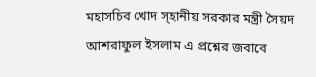মহাসচিব খোদ স্হানীয় সরকার মন্ত্রী সৈয়দ আশরাফুল ইসলাম এ প্রশ্নের জবাবে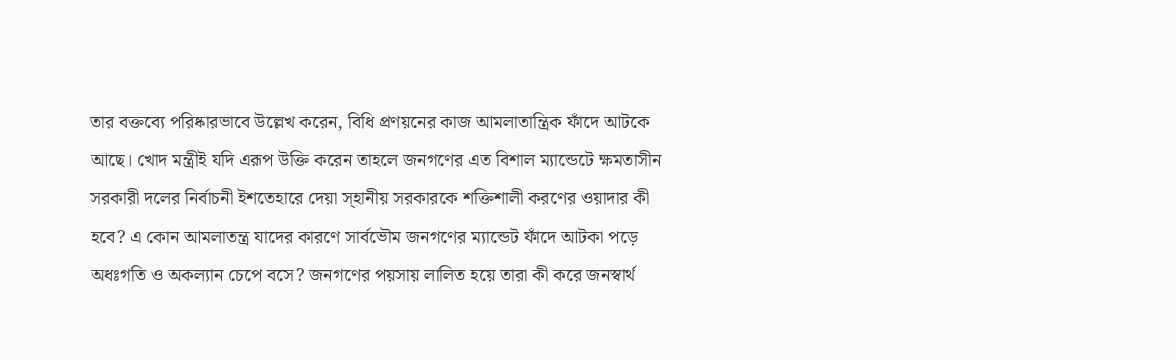তার বক্তব্যে পরিষ্কারভাবে উল্লেখ করেন, বিধি প্রণয়নের কাজ আমলাতান্ত্রিক ফাঁদে আটকে আছে। খোদ মন্ত্রীই যদি এরূপ উক্তি করেন তাহলে জনগণের এত বিশাল ম্যান্ডেটে ক্ষমতাসীন সরকারী দলের নির্বাচনী ইশতেহারে দেয়া স্হানীয় সরকারকে শক্তিশালী করণের ওয়াদার কী হবে? এ কোন আমলাতন্ত্র যাদের কারণে সার্বভৌম জনগণের ম্যান্ডেট ফাঁদে আটকা পড়ে অধঃগতি ও অকল্যান চেপে বসে? জনগণের পয়সায় লালিত হয়ে তারা কী করে জনস্বার্থ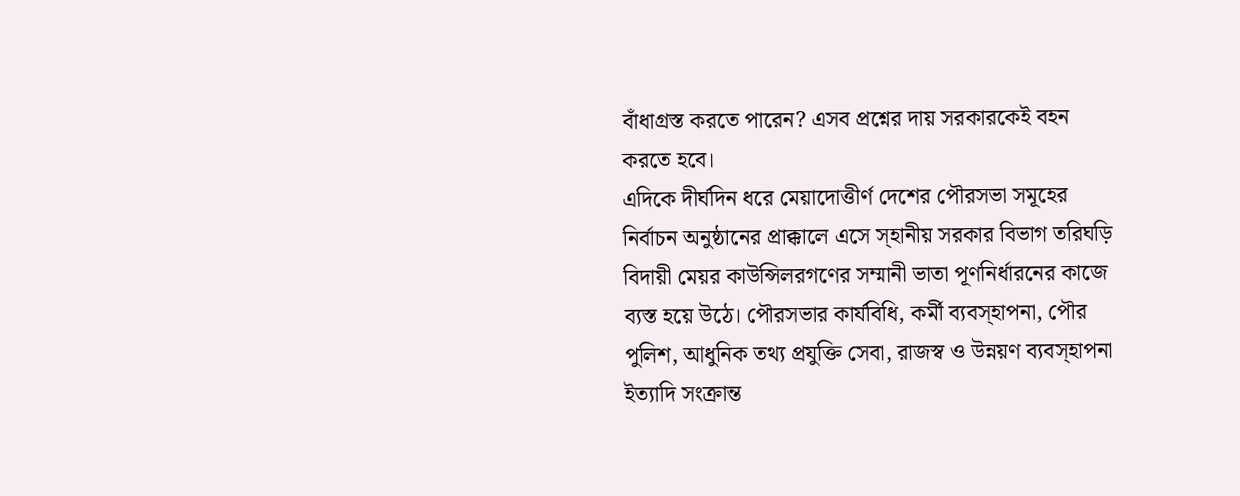বাঁধাগ্রস্ত করতে পারেন? এসব প্রশ্নের দায় সরকারকেই বহন করতে হবে।
এদিকে দীর্ঘদিন ধরে মেয়াদোত্তীর্ণ দেশের পৌরসভা সমূহের নির্বাচন অনুষ্ঠানের প্রাক্কালে এসে স্হানীয় সরকার বিভাগ তরিঘড়ি বিদায়ী মেয়র কাউন্সিলরগণের সম্মানী ভাতা পূণনির্ধারনের কাজে ব্যস্ত হয়ে উঠে। পৌরসভার কার্যবিধি, কর্মী ব্যবস্হাপনা, পৌর পুলিশ, আধুনিক তথ্য প্রযুক্তি সেবা, রাজস্ব ও উন্নয়ণ ব্যবস্হাপনা ইত্যাদি সংক্রান্ত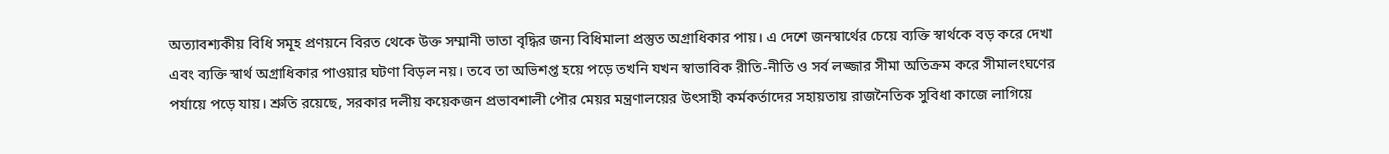অত্যাবশ্যকীয় বিধি সমূহ প্রণয়নে বিরত থেকে উক্ত সম্মানী ভাতা বৃদ্ধির জন্য বিধিমালা প্রস্তুত অগ্রাধিকার পায়। এ দেশে জনস্বার্থের চেয়ে ব্যক্তি স্বার্থকে বড় করে দেখা এবং ব্যক্তি স্বার্থ অগ্রাধিকার পাওয়ার ঘটণা বিড়ল নয়। তবে তা অভিশপ্ত হয়ে পড়ে তখনি যখন স্বাভাবিক রীতি-নীতি ও সর্ব লজ্জার সীমা অতিক্রম করে সীমালংঘণের পর্যায়ে পড়ে যায়। শ্রুতি রয়েছে, সরকার দলীয় কয়েকজন প্রভাবশালী পৌর মেয়র মন্ত্রণালয়ের উৎসাহী কর্মকর্তাদের সহায়তায় রাজনৈতিক সুবিধা কাজে লাগিয়ে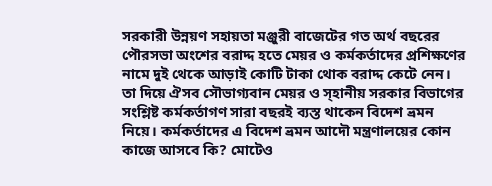সরকারী উন্নয়ণ সহায়তা মঞ্জুরী বাজেটের গত অর্থ বছরের পৌরসভা অংশের বরাদ্দ হতে মেয়র ও কর্মকর্তাদের প্রশিক্ষণের নামে দুই থেকে আড়াই কোটি টাকা থোক বরাদ্দ কেটে নেন। তা দিয়ে ঐসব সৌভাগ্যবান মেয়র ও স্হানীয় সরকার বিভাগের সংশ্লিষ্ট কর্মকর্তাগণ সারা বছরই ব্যস্ত থাকেন বিদেশ ভ্রমন নিয়ে। কর্মকর্তাদের এ বিদেশ ভ্রমন আদৌ মন্ত্রণালয়ের কোন কাজে আসবে কি? মোটেও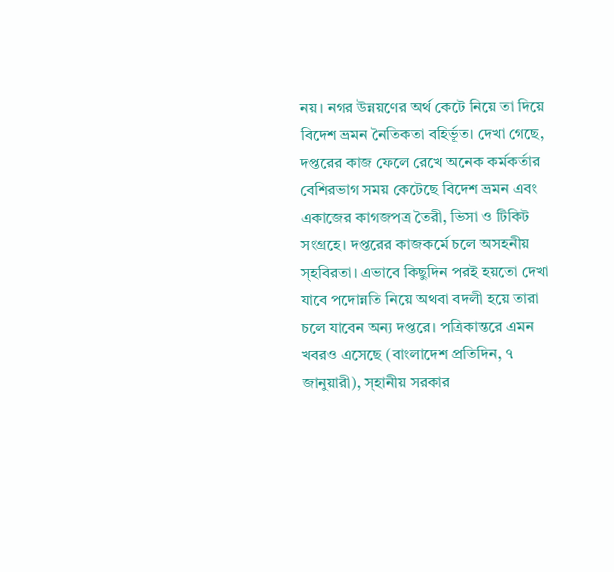নয়। নগর উন্নয়ণের অর্থ কেটে নিয়ে তা দিয়ে বিদেশ ভ্রমন নৈতিকতা বহির্ভূত। দেখা গেছে, দপ্তরের কাজ ফেলে রেখে অনেক কর্মকর্তার বেশিরভাগ সময় কেটেছে বিদেশ ভ্রমন এবং একাজের কাগজপত্র তৈরী, ভিসা ও টিকিট সংগ্রহে। দপ্তরের কাজকর্মে চলে অসহনীয় স্হবিরতা। এভাবে কিছুদিন পরই হয়তো দেখা যাবে পদোন্নতি নিয়ে অথবা বদলী হয়ে তারা চলে যাবেন অন্য দপ্তরে। পত্রিকান্তরে এমন খবরও এসেছে (বাংলাদেশ প্রতিদিন, ৭ জানুয়ারী), স্হানীয় সরকার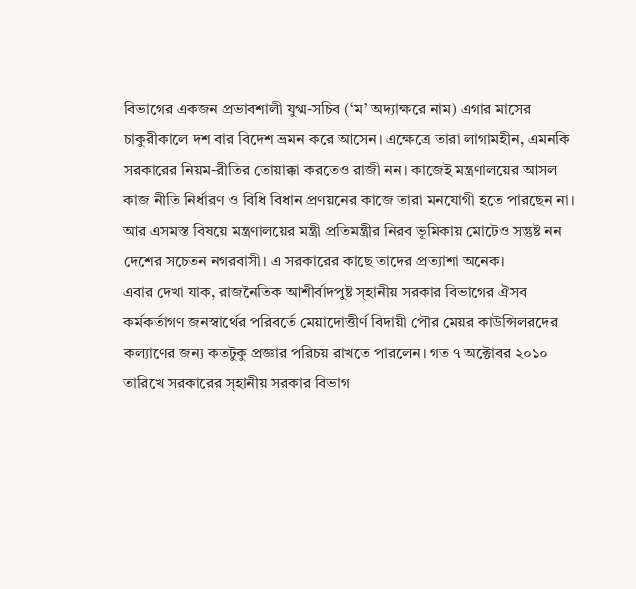বিভাগের একজন প্রভাবশালী যুগ্ম-সচিব (‘ম’ অদ্যাক্ষরে নাম) এগার মাসের চাকুরীকালে দশ বার বিদেশ ভ্রমন করে আসেন। এক্ষেত্রে তারা লাগামহীন, এমনকি সরকারের নিয়ম-রীতির তোয়াক্কা করতেও রাজী নন। কাজেই মন্ত্রণালয়ের আসল কাজ নীতি নির্ধারণ ও বিধি বিধান প্রণয়নের কাজে তারা মনযোগী হতে পারছেন না। আর এসমস্ত বিষয়ে মন্ত্রণালয়ের মন্ত্রী প্রতিমন্ত্রীর নিরব ভূমিকায় মোটেও সন্তুষ্ট নন দেশের সচেতন নগরবাসী। এ সরকারের কাছে তাদের প্রত্যাশা অনেক।
এবার দেখা যাক, রাজনৈতিক আশীর্বাদপুষ্ট স্হানীয় সরকার বিভাগের ঐসব কর্মকর্তাগণ জনস্বার্থের পরিবর্তে মেয়াদোত্তীর্ণ বিদায়ী পৌর মেয়র কাউন্সিলরদের কল্যাণের জন্য কতটুকু প্রজ্ঞার পরিচয় রাখতে পারলেন। গত ৭ অক্টোবর ২০১০ তারিখে সরকারের স্হানীয় সরকার বিভাগ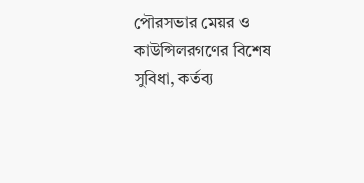পৌরসভার মেয়র ও কাউন্সিলরগণের বিশেষ সুবিধা, কর্তব্য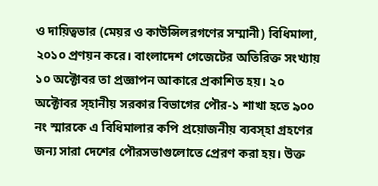ও দায়িত্বভার (মেয়র ও কাউন্সিলরগণের সম্মানী) বিধিমালা, ২০১০ প্রণয়ন করে। বাংলাদেশ গেজেটের অতিরিক্ত সংখ্যায় ১০ অক্টোবর তা প্রজ্ঞাপন আকারে প্রকাশিত হয়। ২০ অক্টোবর স্হানীয় সরকার বিভাগের পৌর-১ শাখা হতে ৯০০ নং স্মারকে এ বিধিমালার কপি প্রয়োজনীয় ব্যবস্হা গ্রহণের জন্য সারা দেশের পৌরসভাগুলোতে প্রেরণ করা হয়। উক্ত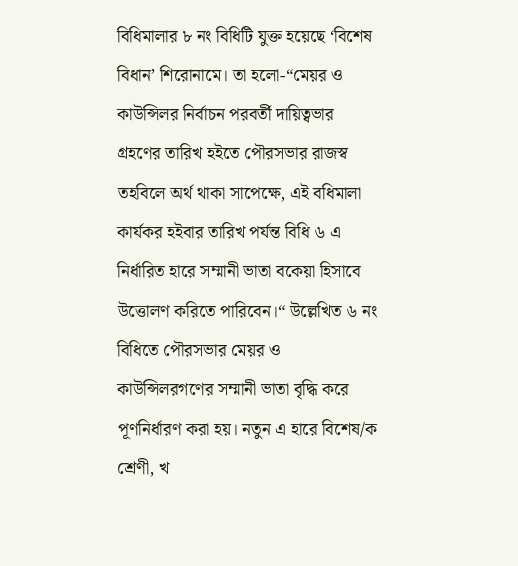বিধিমালার ৮ নং বিধিটি যুক্ত হয়েছে ‘বিশেষ বিধান’ শিরোনামে। তা হলো-“মেয়র ও কাউন্সিলর নির্বাচন পরবর্তী দায়িত্বভার গ্রহণের তারিখ হইতে পৌরসভার রাজস্ব তহবিলে অর্থ থাকা সাপেক্ষে, এই বধিমালা কার্যকর হইবার তারিখ পর্যন্ত বিধি ৬ এ নির্ধারিত হারে সম্মানী ভাতা বকেয়া হিসাবে উত্তোলণ করিতে পারিবেন।“ উল্লেখিত ৬ নং বিধিতে পৌরসভার মেয়র ও কাউন্সিলরগণের সম্মানী ভাতা বৃদ্ধি করে পূণনির্ধারণ করা হয়। নতুন এ হারে বিশেষ/ক শ্রেণী, খ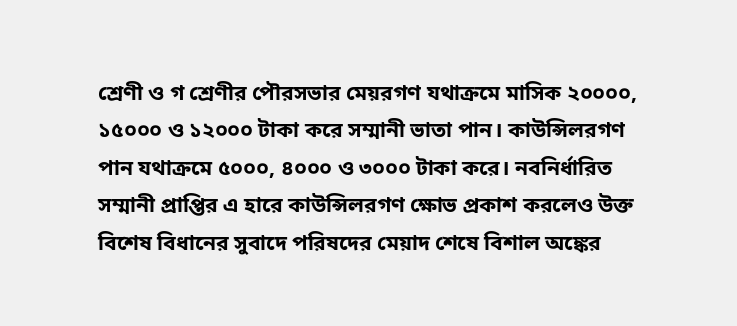শ্রেণী ও গ শ্রেণীর পৌরসভার মেয়রগণ যথাক্রমে মাসিক ২০০০০, ১৫০০০ ও ১২০০০ টাকা করে সম্মানী ভাতা পান। কাউন্সিলরগণ পান যথাক্রমে ৫০০০, ৪০০০ ও ৩০০০ টাকা করে। নবনির্ধারিত সম্মানী প্রাপ্তির এ হারে কাউন্সিলরগণ ক্ষোভ প্রকাশ করলেও উক্ত বিশেষ বিধানের সুবাদে পরিষদের মেয়াদ শেষে বিশাল অঙ্কের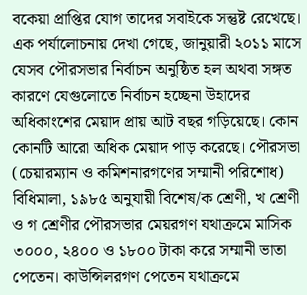বকেয়া প্রাপ্তির যোগ তাদের সবাইকে সন্তুষ্ট রেখেছে। এক পর্যালোচনায় দেখা গেছে, জানুয়ারী ২০১১ মাসে যেসব পৌরসভার নির্বাচন অনুষ্ঠিত হল অথবা সঙ্গত কারণে যেগুলোতে নির্বাচন হচ্ছেনা উহাদের অধিকাংশের মেয়াদ প্রায় আট বছর গড়িয়েছে। কোন কোনটি আরো অধিক মেয়াদ পাড় করেছে। পৌরসভা (চেয়ারম্যান ও কমিশনারগণের সম্মানী পরিশোধ) বিধিমালা, ১৯৮৫ অনুযায়ী বিশেষ/ক শ্রেণী, খ শ্রেণী ও গ শ্রেণীর পৌরসভার মেয়রগণ যথাক্রমে মাসিক ৩০০০, ২৪০০ ও ১৮০০ টাকা করে সম্মানী ভাতা পেতেন। কাউন্সিলরগণ পেতেন যথাক্রমে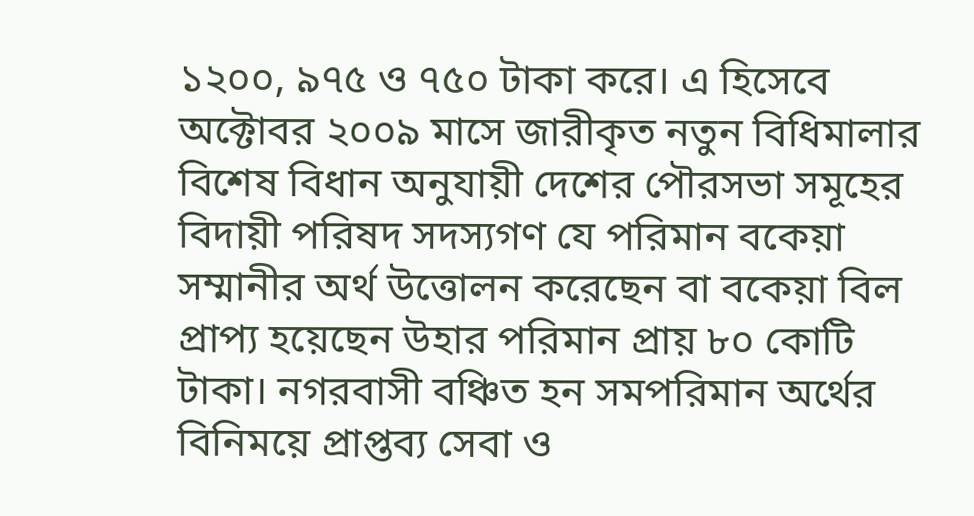১২০০, ৯৭৫ ও ৭৫০ টাকা করে। এ হিসেবে অক্টোবর ২০০৯ মাসে জারীকৃত নতুন বিধিমালার বিশেষ বিধান অনুযায়ী দেশের পৌরসভা সমূহের বিদায়ী পরিষদ সদস্যগণ যে পরিমান বকেয়া সম্মানীর অর্থ উত্তোলন করেছেন বা বকেয়া বিল প্রাপ্য হয়েছেন উহার পরিমান প্রায় ৮০ কোটি টাকা। নগরবাসী বঞ্চিত হন সমপরিমান অর্থের বিনিময়ে প্রাপ্তব্য সেবা ও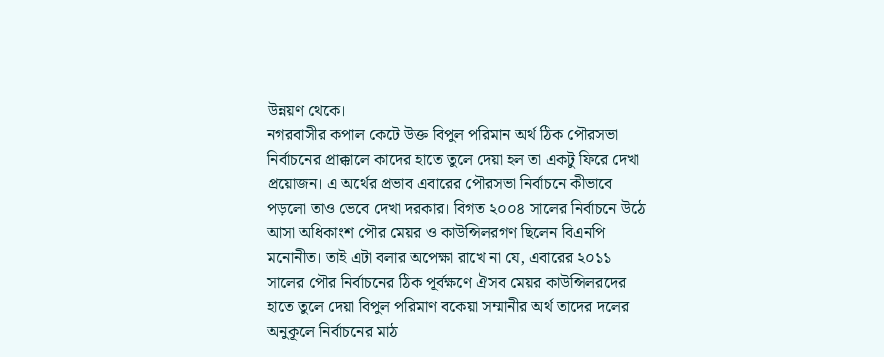উন্নয়ণ থেকে।
নগরবাসীর কপাল কেটে উক্ত বিপুল পরিমান অর্থ ঠিক পৌরসভা নির্বাচনের প্রাক্কালে কাদের হাতে তুলে দেয়া হল তা একটু ফিরে দেখা প্রয়োজন। এ অর্থের প্রভাব এবারের পৌরসভা নির্বাচনে কীভাবে পড়লো তাও ভেবে দেখা দরকার। বিগত ২০০৪ সালের নির্বাচনে উঠে আসা অধিকাংশ পৌর মেয়র ও কাউন্সিলরগণ ছিলেন বিএনপি মনোনীত। তাই এটা বলার অপেক্ষা রাখে না যে, এবারের ২০১১ সালের পৌর নির্বাচনের ঠিক পূর্বক্ষণে ঐসব মেয়র কাউন্সিলরদের হাতে তুলে দেয়া বিপুল পরিমাণ বকেয়া সম্মানীর অর্থ তাদের দলের অনুকূলে নির্বাচনের মাঠ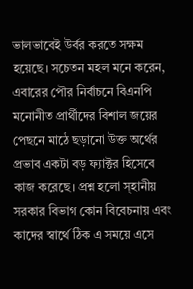ভালভাবেই উর্বর করতে সক্ষম হয়েছে। সচেতন মহল মনে করেন, এবারের পৌর নির্বাচনে বিএনপি মনোনীত প্রার্থীদের বিশাল জয়ের পেছনে মাঠে ছড়ানো উক্ত অর্থের প্রভাব একটা বড় ফ্যাক্টর হিসেবে কাজ করেছে। প্রশ্ন হলো স্হানীয় সরকার বিভাগ কোন বিবেচনায় এবং কাদের স্বার্থে ঠিক এ সময়ে এসে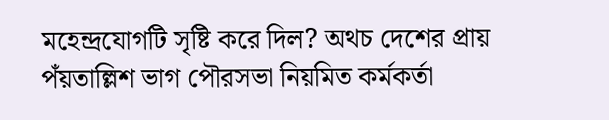মহেন্দ্রযোগটি সৃষ্টি করে দিল? অথচ দেশের প্রায় পঁয়তাল্লিশ ভাগ পৌরসভা নিয়মিত কর্মকর্তা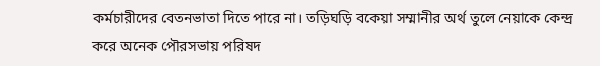কর্মচারীদের বেতনভাতা দিতে পারে না। তড়িঘড়ি বকেয়া সম্মানীর অর্থ তুলে নেয়াকে কেন্দ্র করে অনেক পৌরসভায় পরিষদ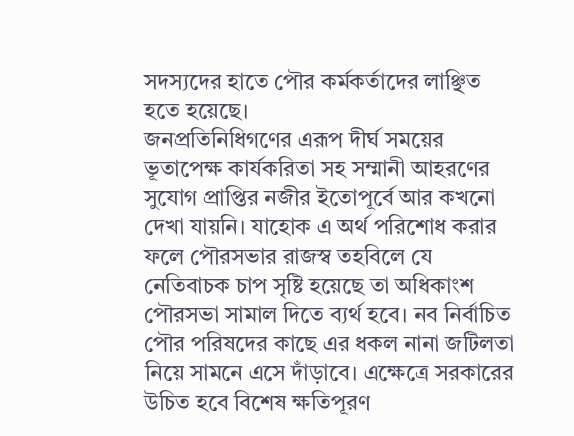সদস্যদের হাতে পৌর কর্মকর্তাদের লাঞ্ছিত হতে হয়েছে।
জনপ্রতিনিধিগণের এরূপ দীর্ঘ সময়ের ভূতাপেক্ষ কার্যকরিতা সহ সম্মানী আহরণের সুযোগ প্রাপ্তির নজীর ইতোপূর্বে আর কখনো দেখা যায়নি। যাহোক এ অর্থ পরিশোধ করার ফলে পৌরসভার রাজস্ব তহবিলে যে নেতিবাচক চাপ সৃষ্টি হয়েছে তা অধিকাংশ পৌরসভা সামাল দিতে ব্যর্থ হবে। নব নির্বাচিত পৌর পরিষদের কাছে এর ধকল নানা জটিলতা নিয়ে সামনে এসে দাঁড়াবে। এক্ষেত্রে সরকারের উচিত হবে বিশেষ ক্ষতিপূরণ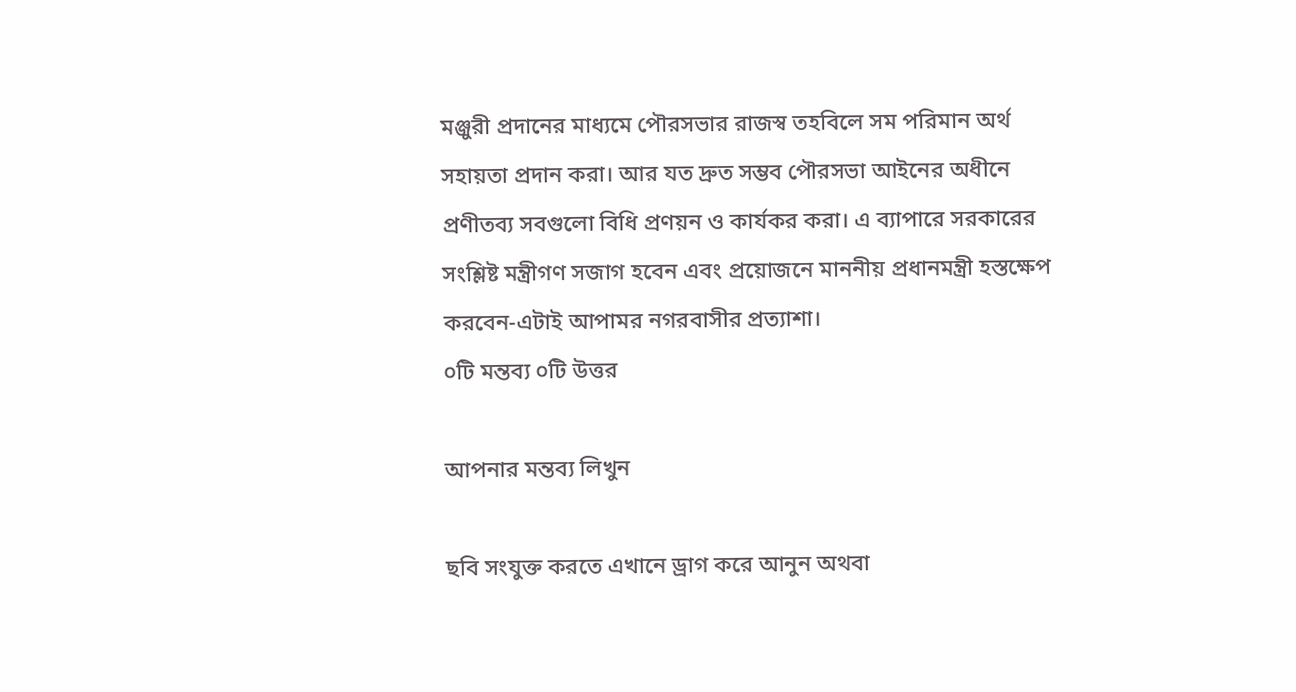মঞ্জুরী প্রদানের মাধ্যমে পৌরসভার রাজস্ব তহবিলে সম পরিমান অর্থ সহায়তা প্রদান করা। আর যত দ্রুত সম্ভব পৌরসভা আইনের অধীনে প্রণীতব্য সবগুলো বিধি প্রণয়ন ও কার্যকর করা। এ ব্যাপারে সরকারের সংশ্লিষ্ট মন্ত্রীগণ সজাগ হবেন এবং প্রয়োজনে মাননীয় প্রধানমন্ত্রী হস্তক্ষেপ করবেন-এটাই আপামর নগরবাসীর প্রত্যাশা।
০টি মন্তব্য ০টি উত্তর

আপনার মন্তব্য লিখুন

ছবি সংযুক্ত করতে এখানে ড্রাগ করে আনুন অথবা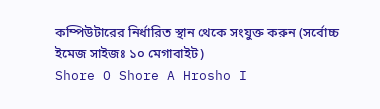কম্পিউটারের নির্ধারিত স্থান থেকে সংযুক্ত করুন (সর্বোচ্চ ইমেজ সাইজঃ ১০ মেগাবাইট)
Shore O Shore A Hrosho I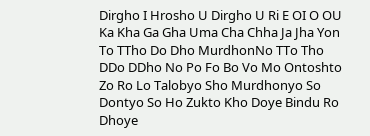Dirgho I Hrosho U Dirgho U Ri E OI O OU Ka Kha Ga Gha Uma Cha Chha Ja Jha Yon To TTho Do Dho MurdhonNo TTo Tho DDo DDho No Po Fo Bo Vo Mo Ontoshto Zo Ro Lo Talobyo Sho Murdhonyo So Dontyo So Ho Zukto Kho Doye Bindu Ro Dhoye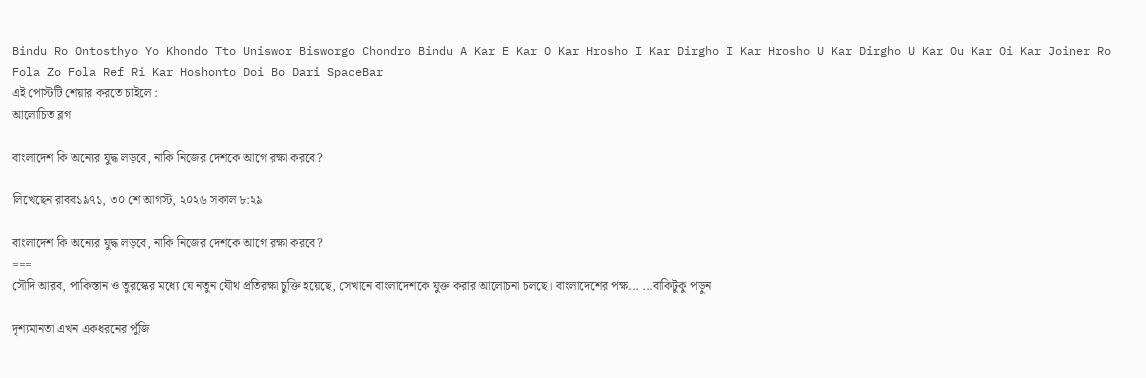Bindu Ro Ontosthyo Yo Khondo Tto Uniswor Bisworgo Chondro Bindu A Kar E Kar O Kar Hrosho I Kar Dirgho I Kar Hrosho U Kar Dirgho U Kar Ou Kar Oi Kar Joiner Ro Fola Zo Fola Ref Ri Kar Hoshonto Doi Bo Dari SpaceBar
এই পোস্টটি শেয়ার করতে চাইলে :
আলোচিত ব্লগ

বাংলাদেশ কি অন্যের যুদ্ধ লড়বে, নাকি নিজের দেশকে আগে রক্ষা করবে?

লিখেছেন রাবব১৯৭১, ৩০ শে আগস্ট, ২০২৬ সকাল ৮:২৯

বাংলাদেশ কি অন্যের যুদ্ধ লড়বে, নাকি নিজের দেশকে আগে রক্ষা করবে?
===
সৌদি আরব, পাকিস্তান ও তুরস্কের মধ্যে যে নতুন যৌথ প্রতিরক্ষা চুক্তি হয়েছে, সেখানে বাংলাদেশকে যুক্ত করার আলোচনা চলছে। বাংলাদেশের পক্ষ... ...বাকিটুকু পড়ুন

দৃশ্যমানতা এখন একধরনের পুঁজি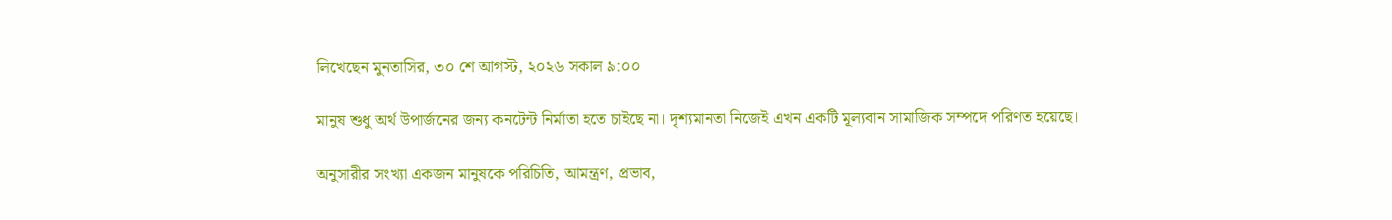লিখেছেন মুনতাসির, ৩০ শে আগস্ট, ২০২৬ সকাল ৯:০০

মানুষ শুধু অর্থ উপার্জনের জন্য কনটেন্ট নির্মাতা হতে চাইছে না। দৃশ্যমানতা নিজেই এখন একটি মূল্যবান সামাজিক সম্পদে পরিণত হয়েছে।

অনুসারীর সংখ্যা একজন মানুষকে পরিচিতি, আমন্ত্রণ, প্রভাব,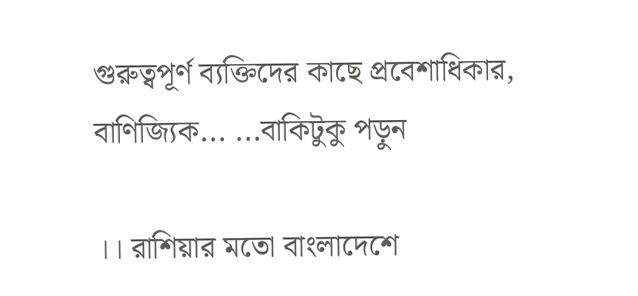গুরুত্বপূর্ণ ব্যক্তিদের কাছে প্রবেশাধিকার, বাণিজ্যিক... ...বাকিটুকু পড়ুন

।। রাশিয়ার মতো বাংলাদেশে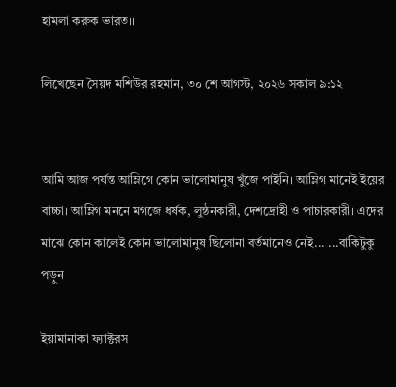হামলা করুক ভারত।।

লিখেছেন সৈয়দ মশিউর রহমান, ৩০ শে আগস্ট, ২০২৬ সকাল ৯:১২


আমি আজ পর্যন্ত আম্লিগে কোন ভালোমানুষ খুঁজে পাইনি। আম্লিগ মানেই ইয়ের বাচ্চা। আম্লিগ মননে মগজে ধর্ষক, লুন্ঠনকারী, দেশদ্রোহী ও পাচারকারী। এদের মাঝে কোন কালেই কোন ভালোমানুষ ছিলোনা বর্তমানেও নেই... ...বাকিটুকু পড়ুন

ইয়ামানাকা ফ্যাক্টরস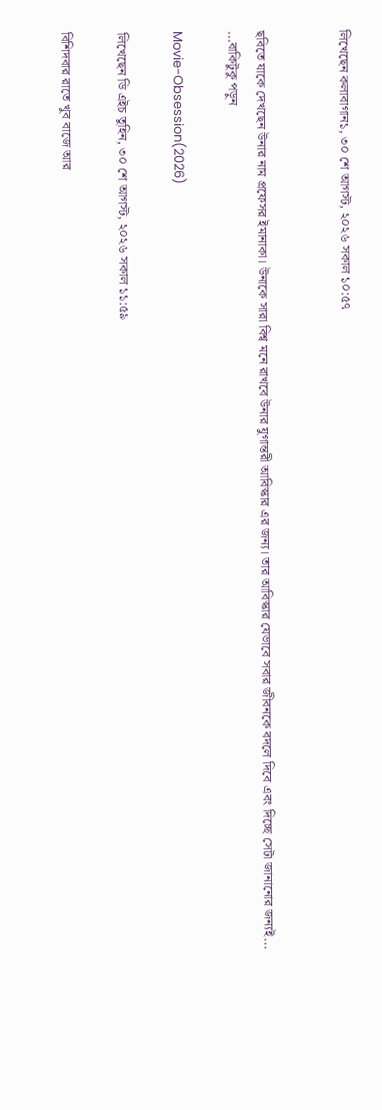লিখেছেন কলাবাগান১, ৩০ শে আগস্ট, ২০২৬ সকাল ১০:৫৭


ছবিতে যাকে দেখছেন উনার নাম প্রফেসর ইমানাকা। উনাকে সারা বিশ্ব মনে রাখবে উনার যুগান্তরী আবিস্কার এর জন্য। তার আবিস্কার যেভাবে সবার জীবনকে বদলে দিবে এবং দিচ্ছে সেটা জানানোর জন্যই... ...বাকিটুকু পড়ুন

Movie-Obsession(2026)

লিখেছেন ডি এইচ তুহিন, ৩০ শে আগস্ট, ২০২৬ সকাল ১১:৫৯

বিশিদবার রাতে খুব বাজে আর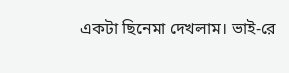একটা ছিনেমা দেখলাম। ভাই-রে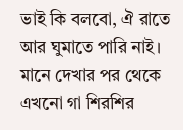ভাই কি বলবো, ঐ রাতে আর ঘুমাতে পারি নাই। মানে দেখার পর থেকে এখনো গা শিরশির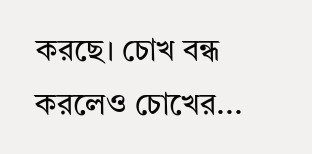করছে। চোখ বন্ধ করলেও চোখের...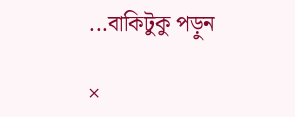...বাকিটুকু পড়ুন

×